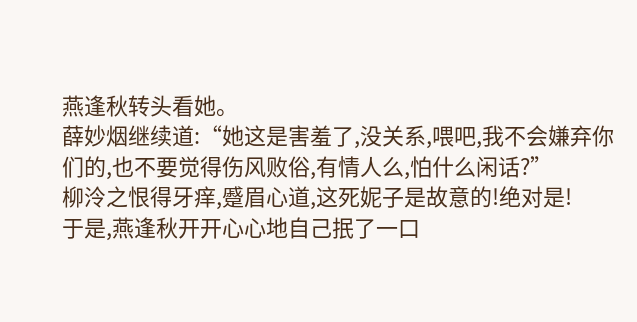燕逢秋转头看她。
薛妙烟继续道:“她这是害羞了,没关系,喂吧,我不会嫌弃你们的,也不要觉得伤风败俗,有情人么,怕什么闲话?”
柳泠之恨得牙痒,蹙眉心道,这死妮子是故意的!绝对是!
于是,燕逢秋开开心心地自己抿了一口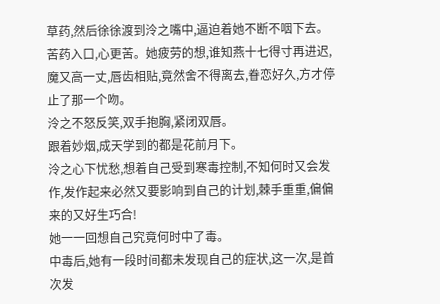草药,然后徐徐渡到泠之嘴中,逼迫着她不断不咽下去。
苦药入口,心更苦。她疲劳的想,谁知燕十七得寸再进迟,魔又高一丈,唇齿相贴,竟然舍不得离去,眷恋好久,方才停止了那一个吻。
泠之不怒反笑,双手抱胸,紧闭双唇。
跟着妙烟,成天学到的都是花前月下。
泠之心下忧愁,想着自己受到寒毒控制,不知何时又会发作,发作起来必然又要影响到自己的计划,棘手重重,偏偏来的又好生巧合!
她一一回想自己究竟何时中了毒。
中毒后,她有一段时间都未发现自己的症状,这一次,是首次发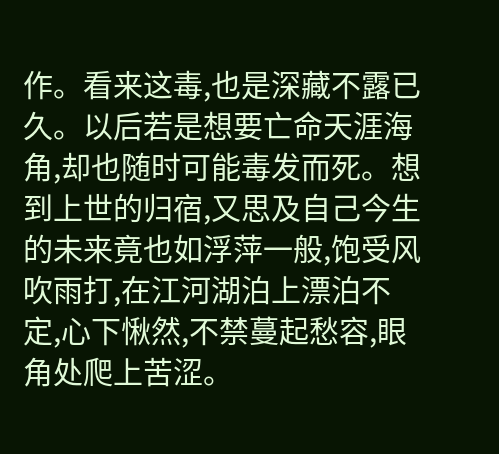作。看来这毒,也是深藏不露已久。以后若是想要亡命天涯海角,却也随时可能毒发而死。想到上世的归宿,又思及自己今生的未来竟也如浮萍一般,饱受风吹雨打,在江河湖泊上漂泊不定,心下愀然,不禁蔓起愁容,眼角处爬上苦涩。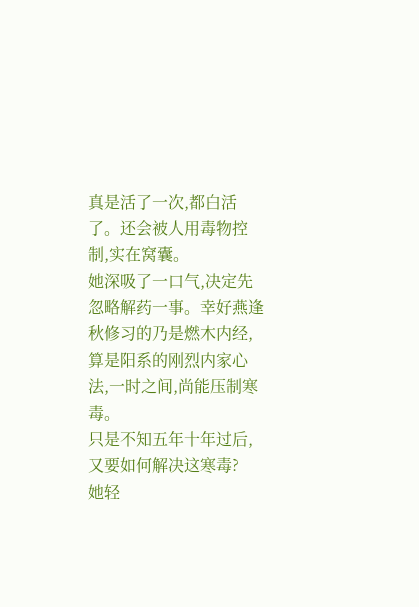真是活了一次,都白活了。还会被人用毒物控制,实在窝囊。
她深吸了一口气,决定先忽略解药一事。幸好燕逢秋修习的乃是燃木内经,算是阳系的刚烈内家心法,一时之间,尚能压制寒毒。
只是不知五年十年过后,又要如何解决这寒毒?
她轻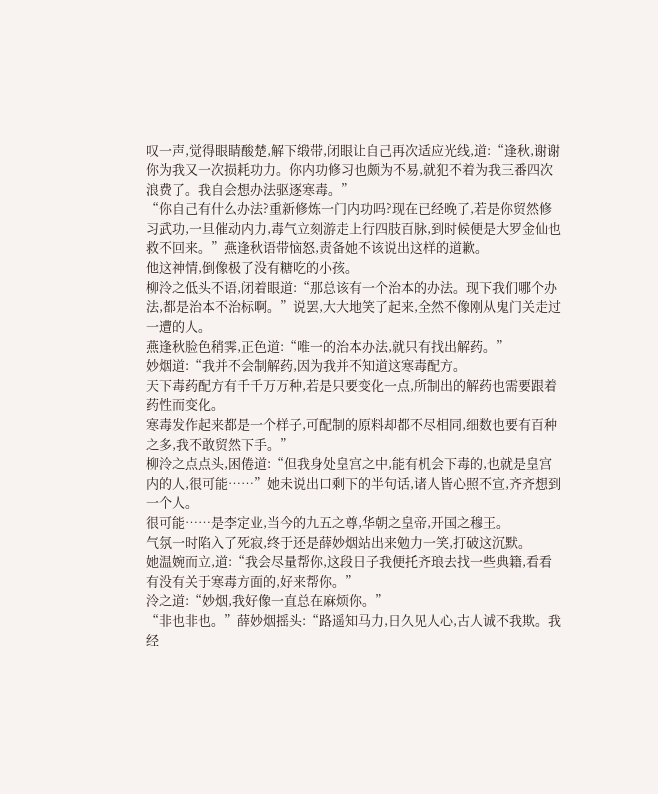叹一声,觉得眼睛酸楚,解下缎带,闭眼让自己再次适应光线,道:“逢秋,谢谢你为我又一次损耗功力。你内功修习也颇为不易,就犯不着为我三番四次浪费了。我自会想办法驱逐寒毒。”
“你自己有什么办法?重新修炼一门内功吗?现在已经晚了,若是你贸然修习武功,一旦催动内力,毒气立刻游走上行四肢百脉,到时候便是大罗金仙也救不回来。”燕逢秋语带恼怒,责备她不该说出这样的道歉。
他这神情,倒像极了没有糖吃的小孩。
柳泠之低头不语,闭着眼道:“那总该有一个治本的办法。现下我们哪个办法,都是治本不治标啊。”说罢,大大地笑了起来,全然不像刚从鬼门关走过一遭的人。
燕逢秋脸色稍霁,正色道:“唯一的治本办法,就只有找出解药。”
妙烟道:“我并不会制解药,因为我并不知道这寒毒配方。
天下毒药配方有千千万万种,若是只要变化一点,所制出的解药也需要跟着药性而变化。
寒毒发作起来都是一个样子,可配制的原料却都不尽相同,细数也要有百种之多,我不敢贸然下手。”
柳泠之点点头,困倦道:“但我身处皇宫之中,能有机会下毒的,也就是皇宫内的人,很可能……”她未说出口剩下的半句话,诸人皆心照不宣,齐齐想到一个人。
很可能……是李定业,当今的九五之尊,华朝之皇帝,开国之穆王。
气氛一时陷入了死寂,终于还是薛妙烟站出来勉力一笑,打破这沉默。
她温婉而立,道:“我会尽量帮你,这段日子我便托齐琅去找一些典籍,看看有没有关于寒毒方面的,好来帮你。”
泠之道:“妙烟,我好像一直总在麻烦你。”
“非也非也。”薛妙烟摇头:“路遥知马力,日久见人心,古人诚不我欺。我经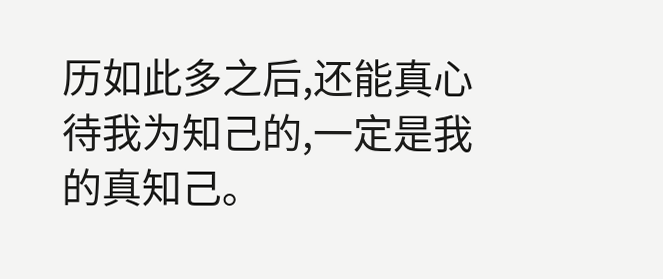历如此多之后,还能真心待我为知己的,一定是我的真知己。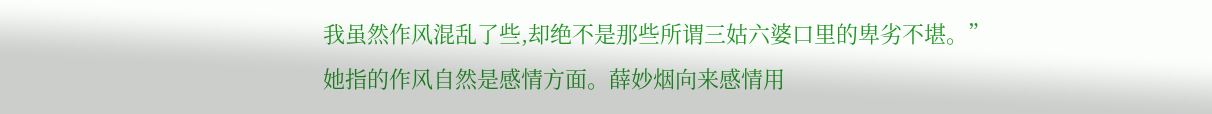我虽然作风混乱了些,却绝不是那些所谓三姑六婆口里的卑劣不堪。”
她指的作风自然是感情方面。薛妙烟向来感情用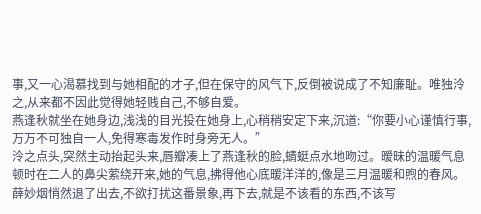事,又一心渴慕找到与她相配的才子,但在保守的风气下,反倒被说成了不知廉耻。唯独泠之,从来都不因此觉得她轻贱自己,不够自爱。
燕逢秋就坐在她身边,浅浅的目光投在她身上,心稍稍安定下来,沉道:“你要小心谨慎行事,万万不可独自一人,免得寒毒发作时身旁无人。”
泠之点头,突然主动抬起头来,唇瓣凑上了燕逢秋的脸,蜻蜓点水地吻过。暧昧的温暖气息顿时在二人的鼻尖萦绕开来,她的气息,拂得他心底暖洋洋的,像是三月温暖和煦的春风。
薛妙烟悄然退了出去,不欲打扰这番景象,再下去,就是不该看的东西,不该写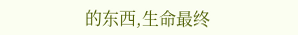的东西,生命最终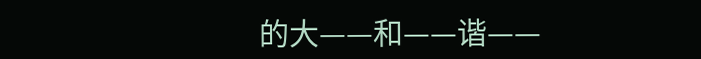的大——和——谐——